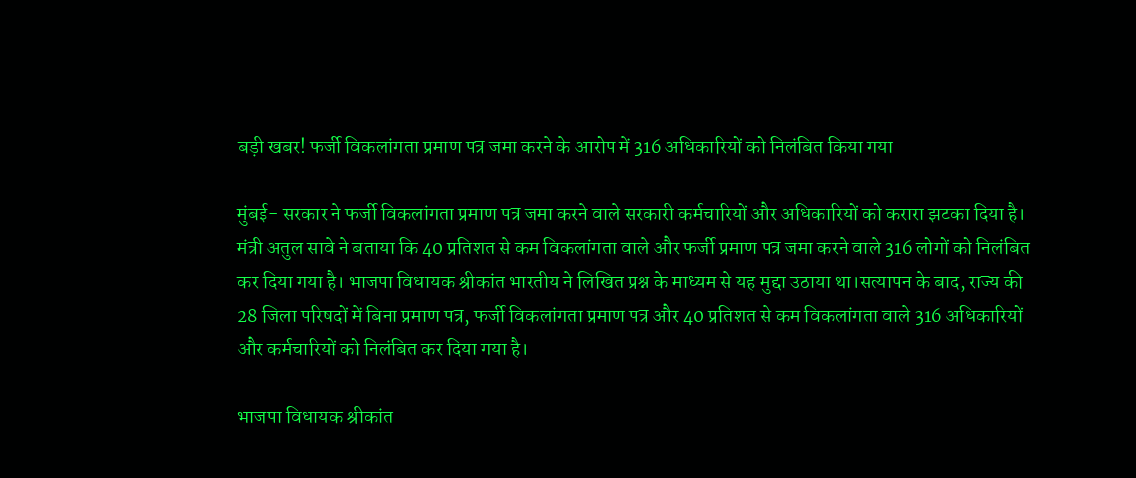बड़ी खबर! फर्जी विकलांगता प्रमाण पत्र जमा करने के आरोप में 316 अधिकारियों को निलंबित किया गया

मुंबई- सरकार ने फर्जी विकलांगता प्रमाण पत्र जमा करने वाले सरकारी कर्मचारियों और अधिकारियों को करारा झटका दिया है। मंत्री अतुल सावे ने बताया कि 40 प्रतिशत से कम विकलांगता वाले और फर्जी प्रमाण पत्र जमा करने वाले 316 लोगों को निलंबित कर दिया गया है। भाजपा विधायक श्रीकांत भारतीय ने लिखित प्रश्न के माध्यम से यह मुद्दा उठाया था।सत्यापन के बाद, राज्य की 28 जिला परिषदों में बिना प्रमाण पत्र, फर्जी विकलांगता प्रमाण पत्र और 40 प्रतिशत से कम विकलांगता वाले 316 अधिकारियों और कर्मचारियों को निलंबित कर दिया गया है।

भाजपा विधायक श्रीकांत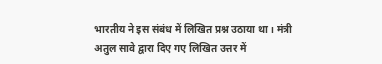भारतीय ने इस संबंध में लिखित प्रश्न उठाया था। मंत्री अतुल सावे द्वारा दिए गए लिखित उत्तर में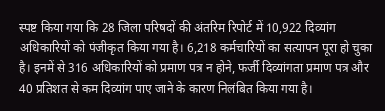स्पष्ट किया गया कि 28 जिला परिषदों की अंतरिम रिपोर्ट में 10,922 दिव्यांग अधिकारियों को पंजीकृत किया गया है। 6,218 कर्मचारियों का सत्यापन पूरा हो चुका है। इनमें से 316 अधिकारियों को प्रमाण पत्र न होने, फर्जी दिव्यांगता प्रमाण पत्र और 40 प्रतिशत से कम दिव्यांग पाए जाने के कारण निलंबित किया गया है।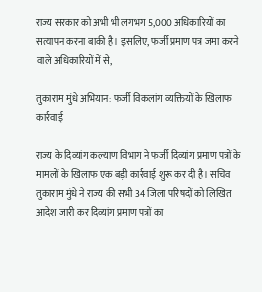राज्य सरकार को अभी भी लगभग 5,000 अधिकारियों का सत्यापन करना बाकी है। इसलिए, फर्जी प्रमाण पत्र जमा करने वाले अधिकारियों में से,

तुकाराम मुंधे अभियान: फर्जी विकलांग व्यक्तियों के खिलाफ कार्रवाई

राज्य के दिव्यांग कल्याण विभाग ने फर्जी दिव्यांग प्रमाण पत्रों के मामलों के खिलाफ एक बड़ी कार्रवाई शुरू कर दी है। सचिव तुकाराम मुंधे ने राज्य की सभी 34 जिला परिषदों को लिखित आदेश जारी कर दिव्यांग प्रमाण पत्रों का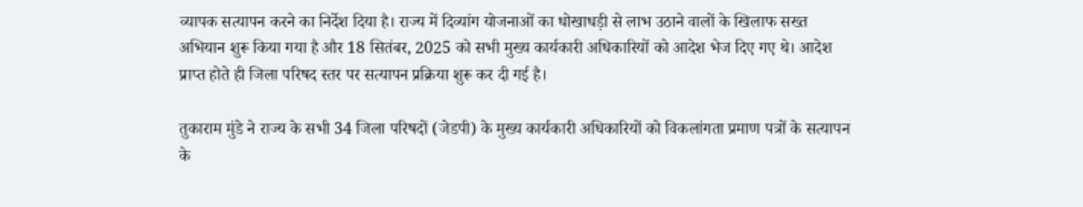व्यापक सत्यापन करने का निर्देश दिया है। राज्य में दिव्यांग योजनाओं का धोखाधड़ी से लाभ उठाने वालों के खिलाफ सख्त अभियान शुरू किया गया है और 18 सितंबर, 2025 को सभी मुख्य कार्यकारी अधिकारियों को आदेश भेज दिए गए थे। आदेश प्राप्त होते ही जिला परिषद स्तर पर सत्यापन प्रक्रिया शुरू कर दी गई है।

तुकाराम मुंडे ने राज्य के सभी 34 जिला परिषदों (जेडपी) के मुख्य कार्यकारी अधिकारियों को विकलांगता प्रमाण पत्रों के सत्यापन के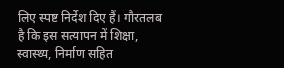लिए स्पष्ट निर्देश दिए हैं। गौरतलब है कि इस सत्यापन में शिक्षा, स्वास्थ्य, निर्माण सहित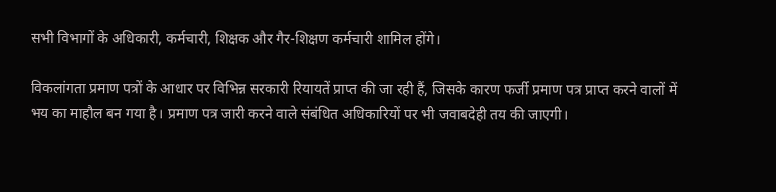सभी विभागों के अधिकारी, कर्मचारी, शिक्षक और गैर-शिक्षण कर्मचारी शामिल होंगे।

विकलांगता प्रमाण पत्रों के आधार पर विभिन्न सरकारी रियायतें प्राप्त की जा रही हैं, जिसके कारण फर्जी प्रमाण पत्र प्राप्त करने वालों में भय का माहौल बन गया है। प्रमाण पत्र जारी करने वाले संबंधित अधिकारियों पर भी जवाबदेही तय की जाएगी।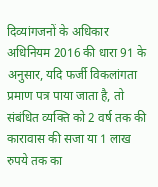दिव्यांगजनों के अधिकार अधिनियम 2016 की धारा 91 के अनुसार, यदि फर्जी विकलांगता प्रमाण पत्र पाया जाता है, तो संबंधित व्यक्ति को 2 वर्ष तक की कारावास की सजा या 1 लाख रुपये तक का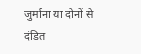जुर्माना या दोनों से दंडित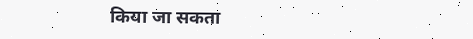किया जा सकता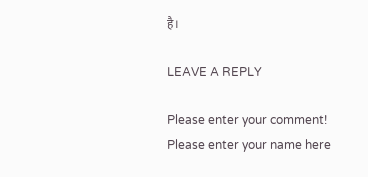है।

LEAVE A REPLY

Please enter your comment!
Please enter your name here